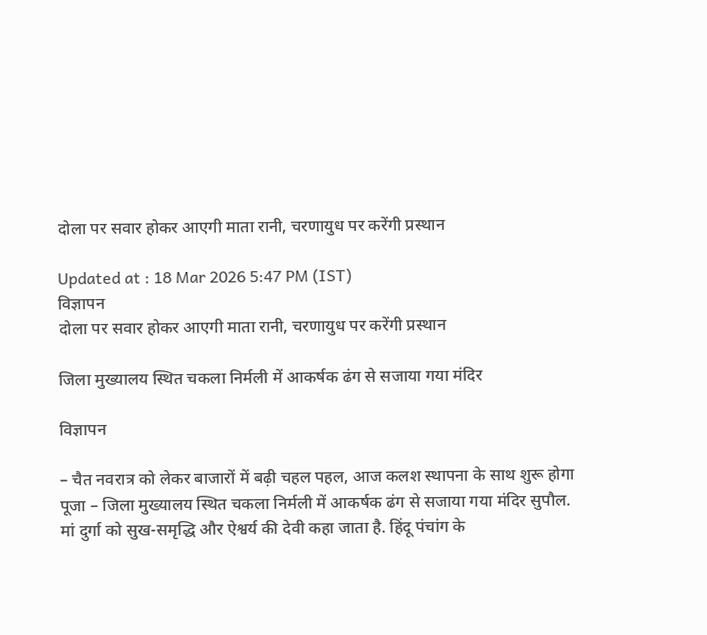दोला पर सवार होकर आएगी माता रानी, चरणायुध पर करेंगी प्रस्थान

Updated at : 18 Mar 2026 5:47 PM (IST)
विज्ञापन
दोला पर सवार होकर आएगी माता रानी, चरणायुध पर करेंगी प्रस्थान

जिला मुख्यालय स्थित चकला निर्मली में आकर्षक ढंग से सजाया गया मंदिर

विज्ञापन

– चैत नवरात्र को लेकर बाजारों में बढ़ी चहल पहल, आज कलश स्थापना के साथ शुरू होगा पूजा – जिला मुख्यालय स्थित चकला निर्मली में आकर्षक ढंग से सजाया गया मंदिर सुपौल. मां दुर्गा को सुख-समृद्धि और ऐश्वर्य की देवी कहा जाता है. हिंदू पंचांग के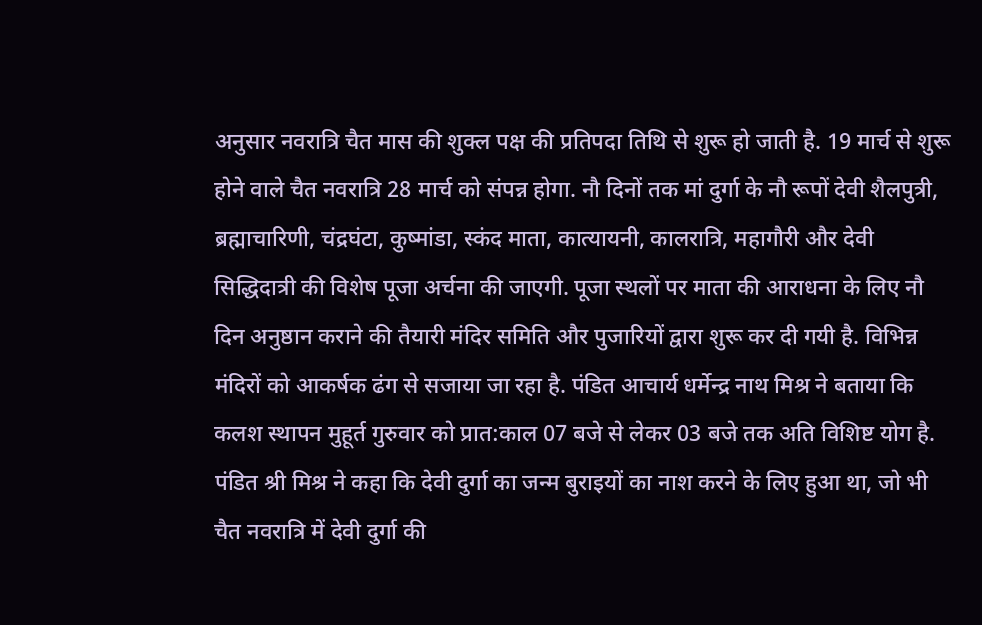अनुसार नवरात्रि चैत मास की शुक्ल पक्ष की प्रतिपदा तिथि से शुरू हो जाती है. 19 मार्च से शुरू होने वाले चैत नवरात्रि 28 मार्च को संपन्न होगा. नौ दिनों तक मां दुर्गा के नौ रूपों देवी शैलपुत्री, ब्रह्माचारिणी, चंद्रघंटा, कुष्मांडा, स्कंद माता, कात्यायनी, कालरात्रि, महागौरी और देवी सिद्धिदात्री की विशेष पूजा अर्चना की जाएगी. पूजा स्थलों पर माता की आराधना के लिए नौ दिन अनुष्ठान कराने की तैयारी मंदिर समिति और पुजारियों द्वारा शुरू कर दी गयी है. विभिन्न मंदिरों को आकर्षक ढंग से सजाया जा रहा है. पंडित आचार्य धर्मेन्द्र नाथ मिश्र ने बताया कि कलश स्थापन मुहूर्त गुरुवार को प्रात:काल 07 बजे से लेकर 03 बजे तक अति विशिष्ट योग है. पंडित श्री मिश्र ने कहा कि देवी दुर्गा का जन्म बुराइयों का नाश करने के लिए हुआ था, जो भी चैत नवरात्रि में देवी दुर्गा की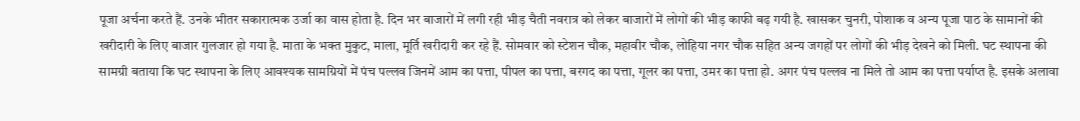पूजा अर्चना करते हैं. उनके भीतर सकारात्मक उर्जा का वास होता है. दिन भर बाजारों में लगी रही भीड़ चैती नवरात्र को लेकर बाजारों में लोगों की भीड़ काफी बढ़ गयी है. खासकर चुनरी, पोशाक व अन्य पूजा पाठ के सामानों की खरीदारी के लिए बाजार गुलजार हो गया है. माता के भक्त मुकुट, माला, मूर्ति खरीदारी कर रहे हैं. सोमवार को स्टेशन चौक, महावीर चौक, लोहिया नगर चौक सहित अन्य जगहों पर लोगों की भीड़ देखने को मिली. घट स्थापना की सामग्री बताया कि घट स्थापना के लिए आवश्यक सामग्रियों में पंच पल्लव जिनमें आम का पत्ता, पीपल का पत्ता, बरगद का पत्ता, गूलर का पत्ता, उमर का पत्ता हो. अगर पंच पल्लव ना मिले तो आम का पत्ता पर्याप्त है. इसके अलावा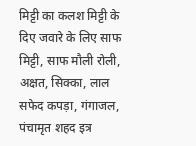मिट्टी का कलश मिट्टी के दिए जवारे के लिए साफ मिट्टी, साफ मौली रोली, अक्षत, सिक्का, लाल सफेद कपड़ा, गंगाजल, पंचामृत शहद इत्र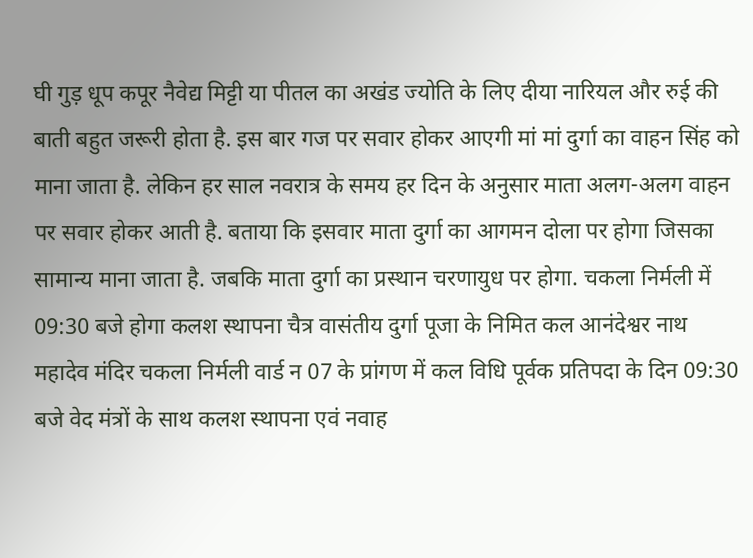घी गुड़ धूप कपूर नैवेद्य मिट्टी या पीतल का अखंड ज्योति के लिए दीया नारियल और रुई की बाती बहुत जरूरी होता है. इस बार गज पर सवार होकर आएगी मां मां दुर्गा का वाहन सिंह को माना जाता है. लेकिन हर साल नवरात्र के समय हर दिन के अनुसार माता अलग-अलग वाहन पर सवार होकर आती है. बताया कि इसवार माता दुर्गा का आगमन दोला पर होगा जिसका सामान्य माना जाता है. जबकि माता दुर्गा का प्रस्थान चरणायुध पर होगा. चकला निर्मली में 09:30 बजे होगा कलश स्थापना चैत्र वासंतीय दुर्गा पूजा के निमित कल आनंदेश्वर नाथ महादेव मंदिर चकला निर्मली वार्ड न 07 के प्रांगण में कल विधि पूर्वक प्रतिपदा के दिन 09:30 बजे वेद मंत्रों के साथ कलश स्थापना एवं नवाह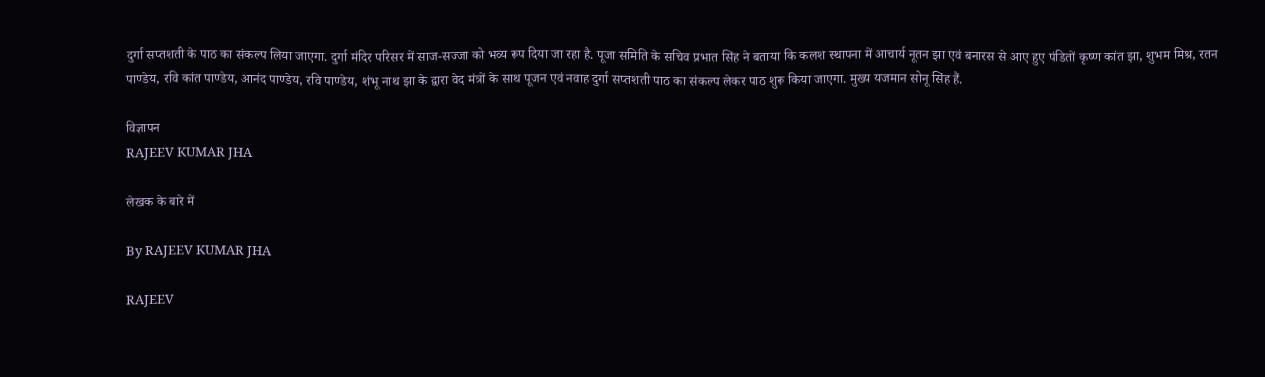दुर्गा सप्तशती के पाठ का संकल्प लिया जाएगा. दुर्गा मंदिर परिसर में साज-सज्जा को भव्य रूप दिया जा रहा है. पूजा समिति के सचिव प्रभात सिंह ने बताया कि कलश स्थापना में आचार्य नूतन झा एवं बनारस से आए हुए पंडितों कृष्ण कांत झा, शुभम मिश्र, रतन पाण्डेय, रवि कांत पाण्डेय, आनंद पाण्डेय, रवि पाण्डेय, शंभू नाथ झा के द्वारा वेद मंत्रों के साथ पूजन एवं नवाह दुर्गा सप्तशती पाठ का संकल्प लेकर पाठ शुरू किया जाएगा. मुख्य यजमान सोनू सिंह हैं.

विज्ञापन
RAJEEV KUMAR JHA

लेखक के बारे में

By RAJEEV KUMAR JHA

RAJEEV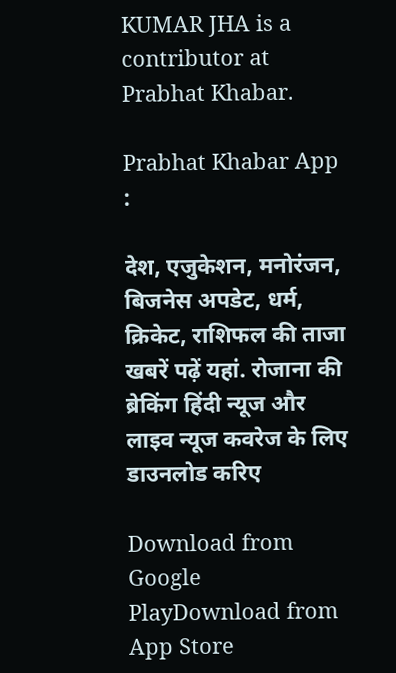KUMAR JHA is a contributor at Prabhat Khabar.

Prabhat Khabar App :

देश, एजुकेशन, मनोरंजन, बिजनेस अपडेट, धर्म, क्रिकेट, राशिफल की ताजा खबरें पढ़ें यहां. रोजाना की ब्रेकिंग हिंदी न्यूज और लाइव न्यूज कवरेज के लिए डाउनलोड करिए

Download from Google PlayDownload from App Store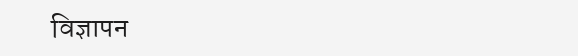विज्ञापन